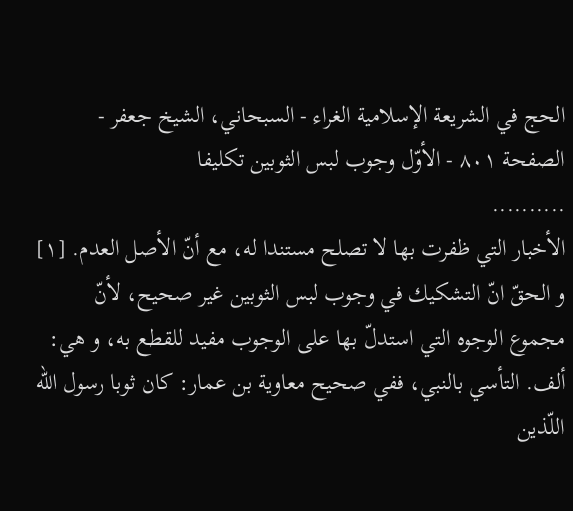الحج في الشريعة الإسلامية الغراء - السبحاني، الشيخ جعفر - الصفحة ٨٠١ - الأوّل وجوب لبس الثوبين تكليفا
..........
الأخبار التي ظفرت بها لا تصلح مستندا له، مع أنّ الأصل العدم. [١]
و الحقّ انّ التشكيك في وجوب لبس الثوبين غير صحيح، لأنّ مجموع الوجوه التي استدلّ بها على الوجوب مفيد للقطع به، و هي:
ألف. التأسي بالنبي، ففي صحيح معاوية بن عمار: كان ثوبا رسول اللّه اللّذين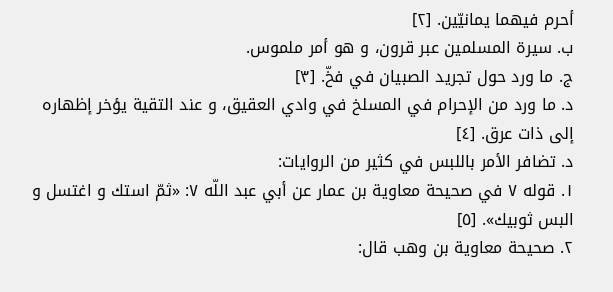أحرم فيهما يمانيّين. [٢]
ب. سيرة المسلمين عبر قرون، و هو أمر ملموس.
ج. ما ورد حول تجريد الصبيان في فخّ. [٣]
د. ما ورد من الإحرام في المسلخ في وادي العقيق، و عند التقية يؤخر إظهاره إلى ذات عرق. [٤]
د. تضافر الأمر باللبس في كثير من الروايات:
١. قوله ٧ في صحيحة معاوية بن عمار عن أبي عبد اللّه ٧: «ثمّ استك و اغتسل و البس ثوبيك». [٥]
٢. صحيحة معاوية بن وهب قال: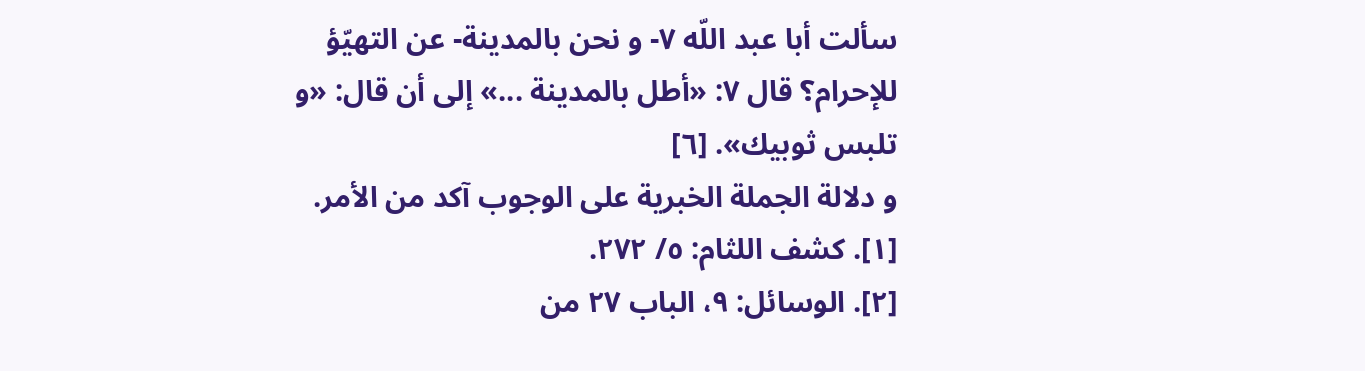سألت أبا عبد اللّه ٧- و نحن بالمدينة- عن التهيّؤ للإحرام؟ قال ٧: «أطل بالمدينة ...» إلى أن قال: «و تلبس ثوبيك». [٦]
و دلالة الجملة الخبرية على الوجوب آكد من الأمر.
[١]. كشف اللثام: ٥/ ٢٧٢.
[٢]. الوسائل: ٩، الباب ٢٧ من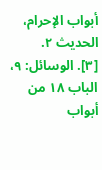أبواب الإحرام، الحديث ٢.
[٣]. الوسائل: ٩، الباب ١٨ من أبواب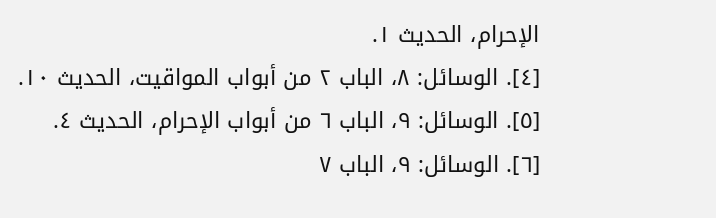الإحرام، الحديث ١.
[٤]. الوسائل: ٨، الباب ٢ من أبواب المواقيت، الحديث ١٠.
[٥]. الوسائل: ٩، الباب ٦ من أبواب الإحرام، الحديث ٤.
[٦]. الوسائل: ٩، الباب ٧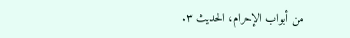من أبواب الإحرام، الحديث ٣.